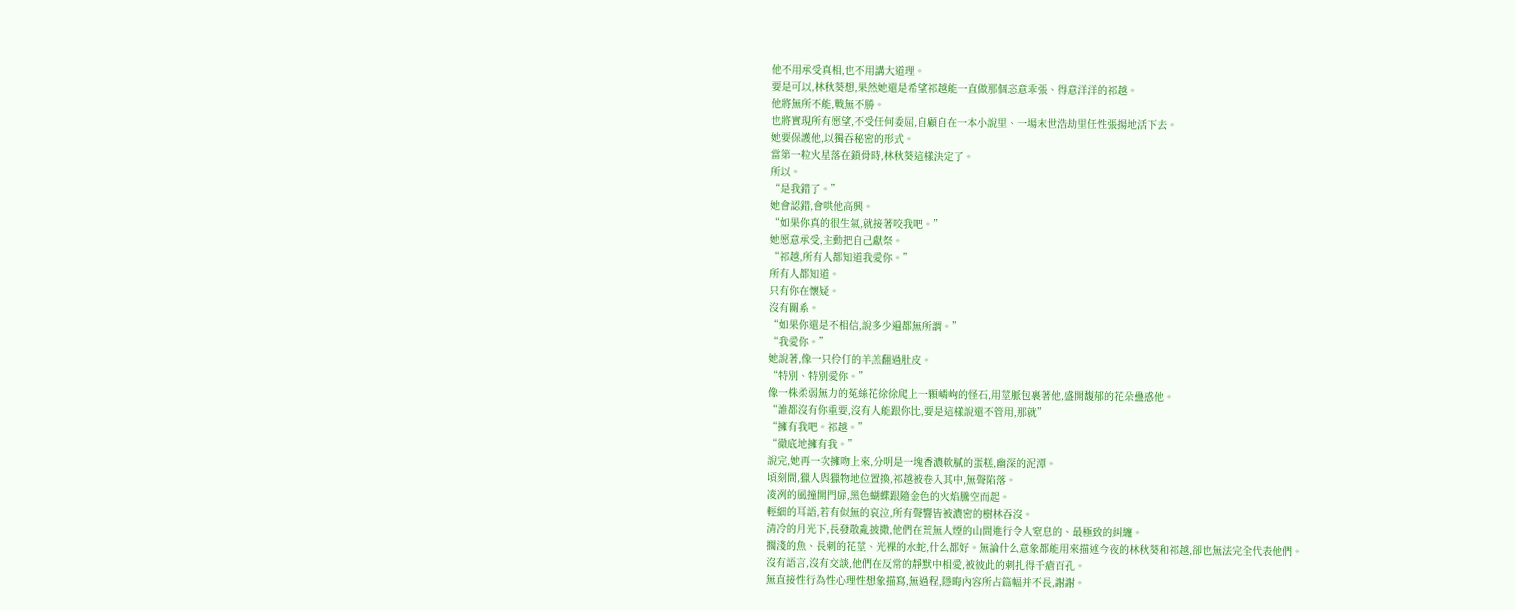他不用承受真相,也不用講大道理。
要是可以,林秋葵想,果然她還是希望祁越能一直做那個恣意乖張、得意洋洋的祁越。
他將無所不能,戰無不勝。
也將實現所有愿望,不受任何委屈,自顧自在一本小說里、一場末世浩劫里任性張揚地活下去。
她要保護他,以獨吞秘密的形式。
當第一粒火星落在鎖骨時,林秋葵這樣決定了。
所以。
“是我錯了。”
她會認錯,會哄他高興。
“如果你真的很生氣,就接著咬我吧。”
她愿意承受,主動把自己獻祭。
“祁越,所有人都知道我愛你。”
所有人都知道。
只有你在懷疑。
沒有關系。
“如果你還是不相信,說多少遍都無所謂。”
“我愛你。”
她說著,像一只伶仃的羊羔翻過肚皮。
“特別、特別愛你。”
像一株柔弱無力的菟絲花徐徐爬上一顆嶙峋的怪石,用莖脈包裹著他,盛開馥郁的花朵蠱惑他。
“誰都沒有你重要,沒有人能跟你比,要是這樣說還不管用,那就”
“擁有我吧。祁越。”
“徹底地擁有我。”
說完,她再一次擁吻上來,分明是一塊香濃軟膩的蛋糕,幽深的泥潭。
頃刻間,獵人與獵物地位置換,祁越被卷入其中,無聲陷落。
凌冽的風撞開門扉,黑色蝴蝶跟隨金色的火焰騰空而起。
輕細的耳語,若有似無的哀泣,所有聲響皆被濃密的樹林吞沒。
清冷的月光下,長發散亂披撒,他們在荒無人煙的山間進行令人窒息的、最極致的糾纏。
擱淺的魚、長刺的花莖、光裸的水蛇,什么都好。無論什么意象都能用來描述今夜的林秋葵和祁越,卻也無法完全代表他們。
沒有語言,沒有交談,他們在反常的靜默中相愛,被彼此的刺扎得千瘡百孔。
無直接性行為性心理性想象描寫,無過程,隱晦內容所占篇幅并不長,謝謝。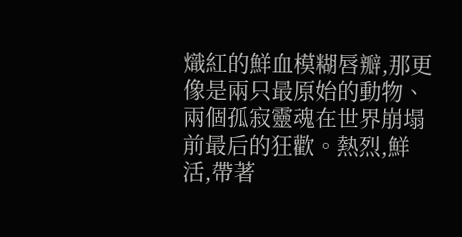熾紅的鮮血模糊唇瓣,那更像是兩只最原始的動物、兩個孤寂靈魂在世界崩塌前最后的狂歡。熱烈,鮮活,帶著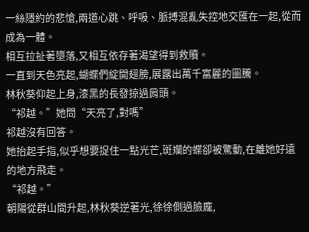一絲隱約的悲愴,兩道心跳、呼吸、脈搏混亂失控地交匯在一起,從而成為一體。
相互拉扯著墮落,又相互依存著渴望得到救贖。
一直到天色亮起,蝴蝶們綻開翅膀,展露出萬千富麗的圖騰。
林秋葵仰起上身,漆黑的長發掠過肩頭。
“祁越。”她問“天亮了,對嗎”
祁越沒有回答。
她抬起手指,似乎想要捉住一點光芒,斑斕的蝶卻被驚動,在離她好遠的地方飛走。
“祁越。”
朝陽從群山間升起,林秋葵逆著光,徐徐側過臉龐,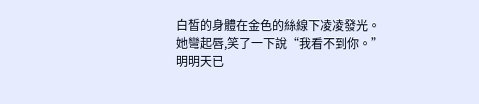白皙的身體在金色的絲線下凌凌發光。
她彎起唇,笑了一下說“我看不到你。”
明明天已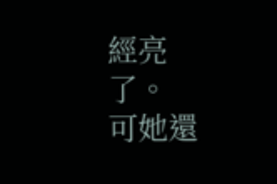經亮了。
可她還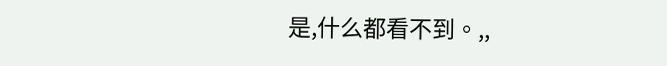是,什么都看不到。,,